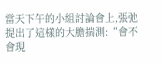當天下午的小組討論會上,張弛提出了這樣的大膽揣測:“會不會現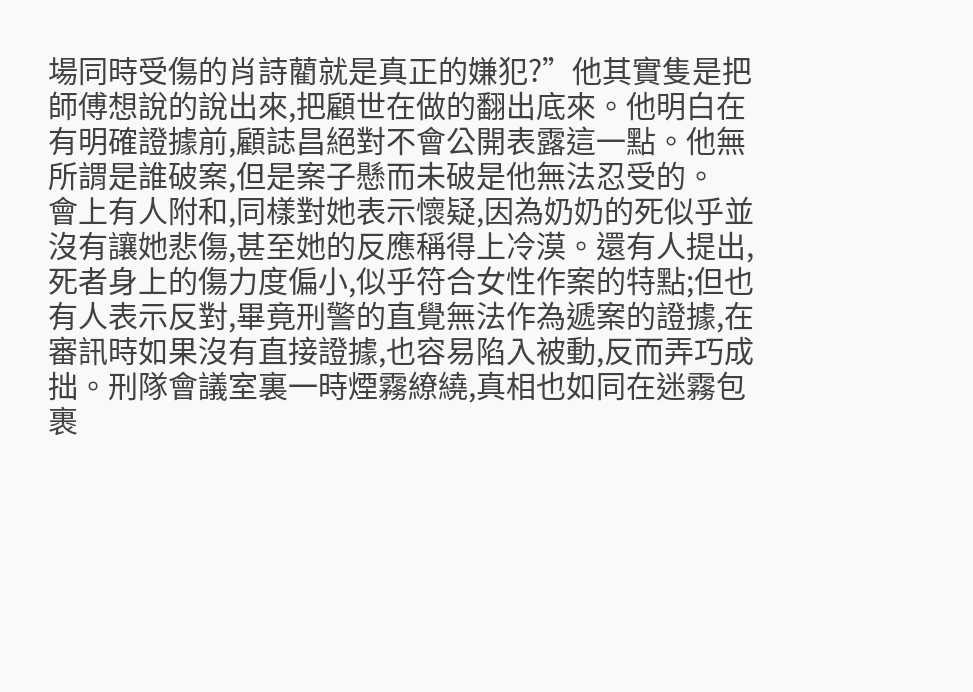場同時受傷的肖詩藺就是真正的嫌犯?”他其實隻是把師傅想說的說出來,把顧世在做的翻出底來。他明白在有明確證據前,顧誌昌絕對不會公開表露這一點。他無所謂是誰破案,但是案子懸而未破是他無法忍受的。
會上有人附和,同樣對她表示懷疑,因為奶奶的死似乎並沒有讓她悲傷,甚至她的反應稱得上冷漠。還有人提出,死者身上的傷力度偏小,似乎符合女性作案的特點;但也有人表示反對,畢竟刑警的直覺無法作為遞案的證據,在審訊時如果沒有直接證據,也容易陷入被動,反而弄巧成拙。刑隊會議室裏一時煙霧繚繞,真相也如同在迷霧包裹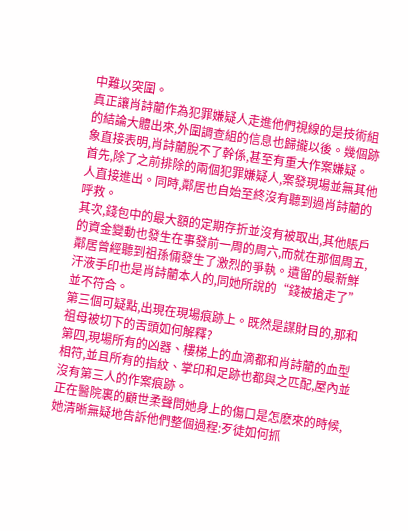中難以突圍。
真正讓肖詩藺作為犯罪嫌疑人走進他們視線的是技術組的結論大體出來,外圍調查組的信息也歸攏以後。幾個跡象直接表明,肖詩藺脫不了幹係,甚至有重大作案嫌疑。
首先,除了之前排除的兩個犯罪嫌疑人,案發現場並無其他人直接進出。同時,鄰居也自始至終沒有聽到過肖詩藺的呼救。
其次,錢包中的最大額的定期存折並沒有被取出,其他賬戶的資金變動也發生在事發前一周的周六,而就在那個周五,鄰居曾經聽到祖孫倆發生了激烈的爭執。遺留的最新鮮汗液手印也是肖詩藺本人的,同她所說的“錢被搶走了”並不符合。
第三個可疑點,出現在現場痕跡上。既然是謀財目的,那和祖母被切下的舌頭如何解釋?
第四,現場所有的凶器、樓梯上的血滴都和肖詩藺的血型相符,並且所有的指紋、掌印和足跡也都與之匹配,屋內並沒有第三人的作案痕跡。
正在醫院裏的顧世柔聲問她身上的傷口是怎麽來的時候,她清晰無疑地告訴他們整個過程:歹徒如何抓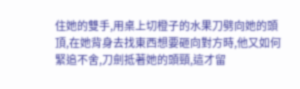住她的雙手,用桌上切橙子的水果刀劈向她的頭頂,在她背身去找東西想要砸向對方時,他又如何緊追不舍,刀劍抵著她的頭頸,這才留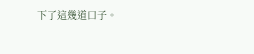下了這幾道口子。